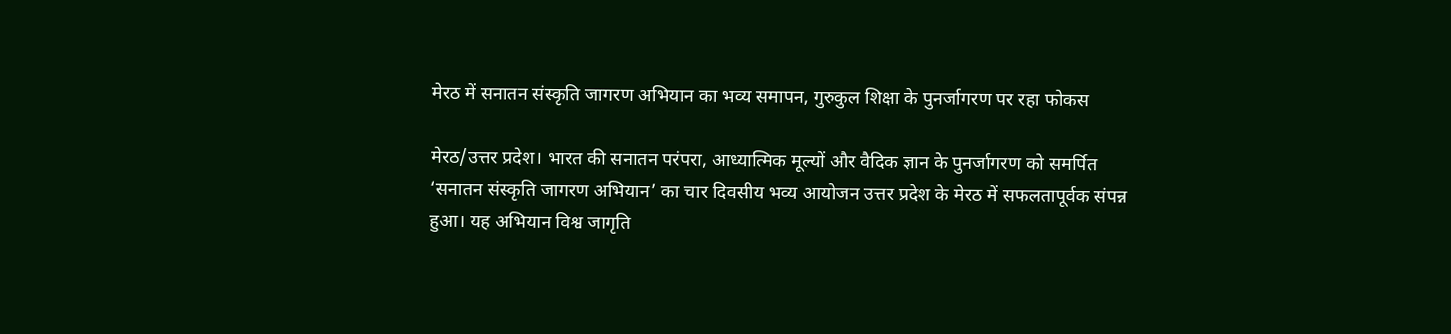मेरठ में सनातन संस्कृति जागरण अभियान का भव्य समापन, गुरुकुल शिक्षा के पुनर्जागरण पर रहा फोकस

मेरठ/उत्तर प्रदेश। भारत की सनातन परंपरा, आध्यात्मिक मूल्यों और वैदिक ज्ञान के पुनर्जागरण को समर्पित ‘सनातन संस्कृति जागरण अभियान’ का चार दिवसीय भव्य आयोजन उत्तर प्रदेश के मेरठ में सफलतापूर्वक संपन्न हुआ। यह अभियान विश्व जागृति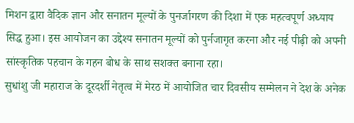मिशन द्वारा वैदिक ज्ञान और सनातन मूल्यों के पुनर्जागरण की दिशा में एक महत्वपूर्ण अध्याय सिद्ध हुआ। इस आयोजन का उद्देश्य सनातन मूल्यों को पुर्नजागृत करना और नई पीढ़ी को अपनी सांस्कृतिक पहचान के गहन बोध के साथ सशक्त बनाना रहा।
सुधांशु जी महाराज के दूरदर्शी नेतृत्व में मेरठ में आयोजित चार दिवसीय सम्मेलन ने देश के अनेक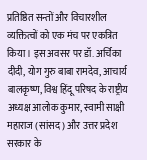प्रतिष्ठित सन्तों और विचारशील व्यक्तित्वों को एक मंच पर एकत्रित किया। इस अवसर पर डॉ. अर्चिका दीदी, योग गुरु बाबा रामदेव, आचार्य बालकृष्ण, विश्व हिंदू परिषद के राष्ट्रीय अध्यक्ष आलोक कुमार, स्वामी साक्षी महाराज (सांसद) और उत्तर प्रदेश सरकार के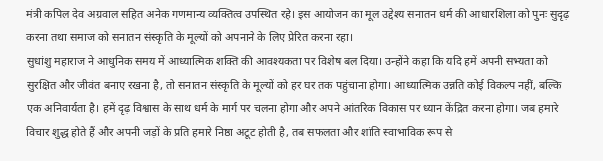मंत्री कपिल देव अग्रवाल सहित अनेक गणमान्य व्यक्तित्व उपस्थित रहे। इस आयोजन का मूल उद्देश्य सनातन धर्म की आधारशिला को पुनः सुदृढ़ करना तथा समाज को सनातन संस्कृति के मूल्यों को अपनाने के लिए प्रेरित करना रहा।
सुधांशु महाराज ने आधुनिक समय में आध्यात्मिक शक्ति की आवश्यकता पर विशेष बल दिया। उन्होंने कहा कि यदि हमें अपनी सभ्यता को सुरक्षित और जीवंत बनाए रखना है, तो सनातन संस्कृति के मूल्यों को हर घर तक पहुंचाना होगा। आध्यात्मिक उन्नति कोई विकल्प नहीं, बल्कि एक अनिवार्यता है। हमें दृढ़ विश्वास के साथ धर्म के मार्ग पर चलना होगा और अपने आंतरिक विकास पर ध्यान केंद्रित करना होगा। जब हमारे विचार शुद्ध होते हैं और अपनी जड़ों के प्रति हमारे निष्ठा अटूट होती है, तब सफलता और शांति स्वाभाविक रूप से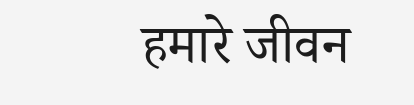हमारे जीवन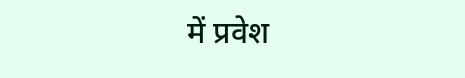में प्रवेश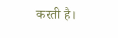करती है।